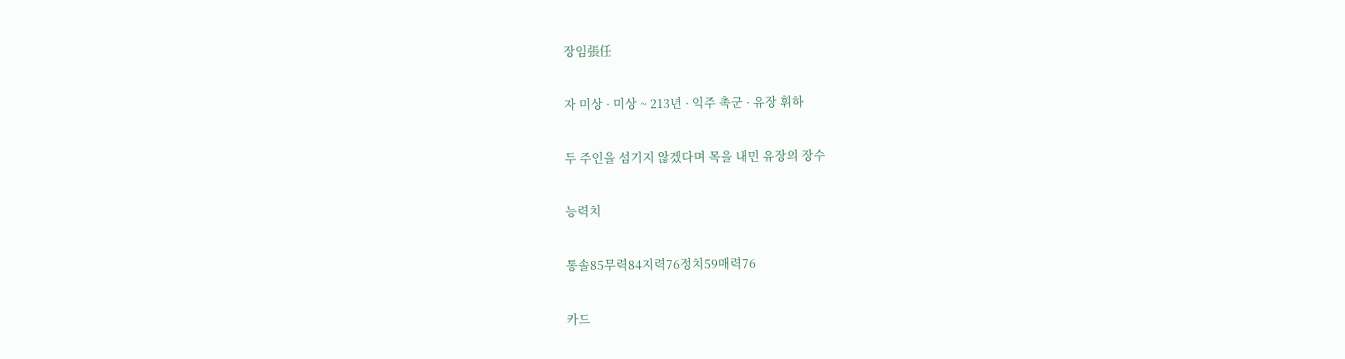장임張任

자 미상 · 미상 ~ 213년 · 익주 촉군 · 유장 휘하

두 주인을 섬기지 않겠다며 목을 내민 유장의 장수

능력치

통솔85무력84지력76정치59매력76

카드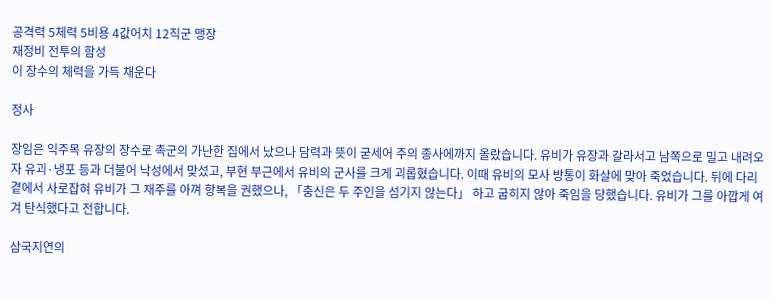공격력 5체력 5비용 4값어치 12직군 맹장
재정비 전투의 함성
이 장수의 체력을 가득 채운다

정사

장임은 익주목 유장의 장수로 촉군의 가난한 집에서 났으나 담력과 뜻이 굳세어 주의 종사에까지 올랐습니다. 유비가 유장과 갈라서고 남쪽으로 밀고 내려오자 유괴·냉포 등과 더불어 낙성에서 맞섰고, 부현 부근에서 유비의 군사를 크게 괴롭혔습니다. 이때 유비의 모사 방통이 화살에 맞아 죽었습니다. 뒤에 다리 곁에서 사로잡혀 유비가 그 재주를 아껴 항복을 권했으나, 「충신은 두 주인을 섬기지 않는다」 하고 굽히지 않아 죽임을 당했습니다. 유비가 그를 아깝게 여겨 탄식했다고 전합니다.

삼국지연의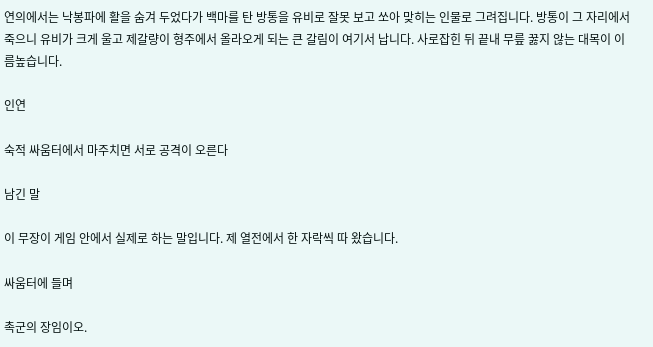연의에서는 낙봉파에 활을 숨겨 두었다가 백마를 탄 방통을 유비로 잘못 보고 쏘아 맞히는 인물로 그려집니다. 방통이 그 자리에서 죽으니 유비가 크게 울고 제갈량이 형주에서 올라오게 되는 큰 갈림이 여기서 납니다. 사로잡힌 뒤 끝내 무릎 꿇지 않는 대목이 이름높습니다.

인연

숙적 싸움터에서 마주치면 서로 공격이 오른다

남긴 말

이 무장이 게임 안에서 실제로 하는 말입니다. 제 열전에서 한 자락씩 따 왔습니다.

싸움터에 들며

촉군의 장임이오.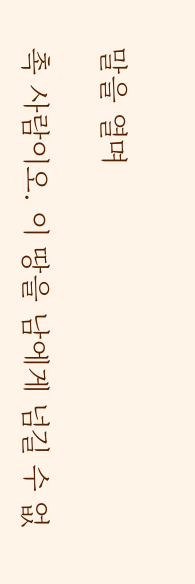말을 열며

촉 사람이오. 이 땅을 남에게 넘길 수 없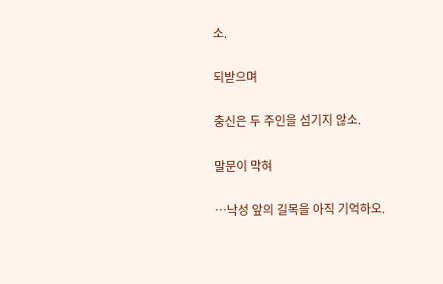소.

되받으며

충신은 두 주인을 섬기지 않소.

말문이 막혀

…낙성 앞의 길목을 아직 기억하오.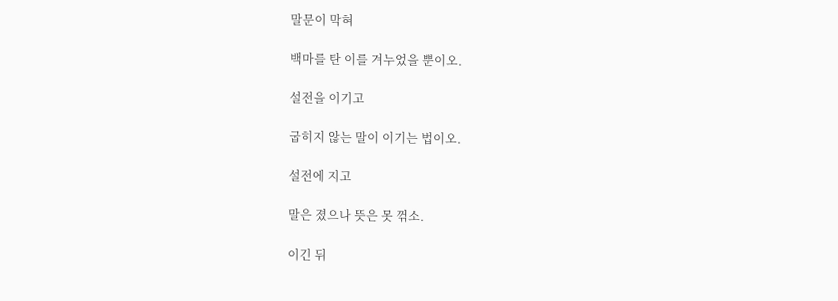말문이 막혀

백마를 탄 이를 겨누었을 뿐이오.

설전을 이기고

굽히지 않는 말이 이기는 법이오.

설전에 지고

말은 졌으나 뜻은 못 꺾소.

이긴 뒤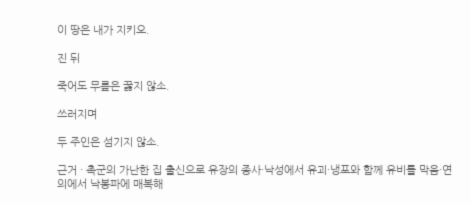이 땅은 내가 지키오.

진 뒤

죽어도 무릎은 꿇지 않소.

쓰러지며

두 주인은 섬기지 않소.

근거 · 촉군의 가난한 집 출신으로 유장의 종사·낙성에서 유괴·냉포와 함께 유비를 막음·연의에서 낙봉파에 매복해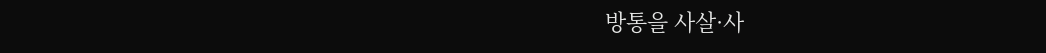방통을 사살·사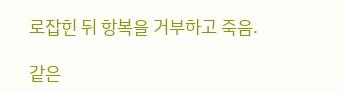로잡힌 뒤 항복을 거부하고 죽음.

같은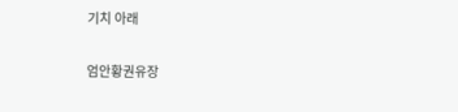기치 아래

엄안황권유장